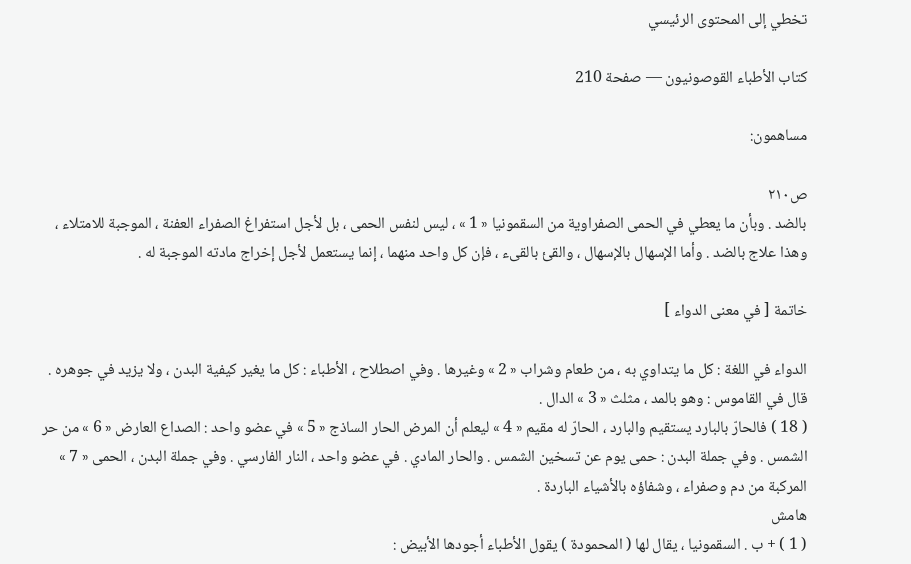تخطي إلى المحتوى الرئيسي

كتاب الأطباء القوصونيون — صفحة 210

مساهمون:

ص٢١٠
بالضد . وبأن ما يعطي في الحمى الصفراوية من السقمونيا « 1 » ، ليس لنفس الحمى ، بل لأجل استفراغ الصفراء العفنة ، الموجبة للامتلاء ، وهذا علاج بالضد . وأما الإسهال بالإسهال ، والقئ بالقىء ، فإن كل واحد منهما ، إنما يستعمل لأجل إخراج مادته الموجبة له .

خاتمة [ في معنى الدواء ]

الدواء في اللغة : كل ما يتداوي به ، من طعام وشراب « 2 » وغيرها . وفي اصطلاح ، الأطباء : كل ما يغير كيفية البدن ، ولا يزيد في جوهره . قال في القاموس : وهو بالمد ، مثلث « 3 » الدال .
( 18 ) فالحارّ بالبارد يستقيم والبارد ، الحارّ له مقيم « 4 » ليعلم أن المرض الحار الساذج « 5 » في عضو واحد : الصداع العارض « 6 » من حر الشمس . وفي جملة البدن : حمى يوم عن تسخين الشمس . والحار المادي . في عضو واحد ، النار الفارسي . وفي جملة البدن ، الحمى « 7 » المركبة من دم وصفراء ، وشفاؤه بالأشياء الباردة .
هامش
( 1 ) + ب . السقمونيا ، يقال لها ( المحمودة ) يقول الأطباء أجودها الأبيض :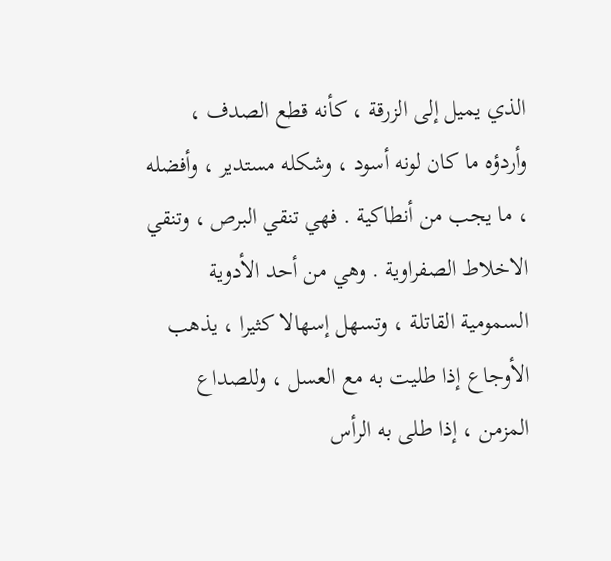الذي يميل إلى الزرقة ، كأنه قطع الصدف ، وأردؤه ما كان لونه أسود ، وشكله مستدير ، وأفضله ، ما يجب من أنطاكية . فهي تنقي البرص ، وتنقي الاخلاط الصفراوية . وهي من أحد الأدوية السمومية القاتلة ، وتسهل إسهالا كثيرا ، يذهب الأوجاع إذا طليت به مع العسل ، وللصداع المزمن ، إذا طلى به الرأس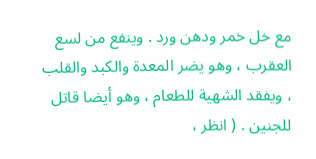مع خل خمر ودهن ورد . وينفع من لسع العقرب ، وهو يضر المعدة والكبد والقلب ، ويفقد الشهية للطعام ، وهو أيضا قاتل للجنين . ( انظر ،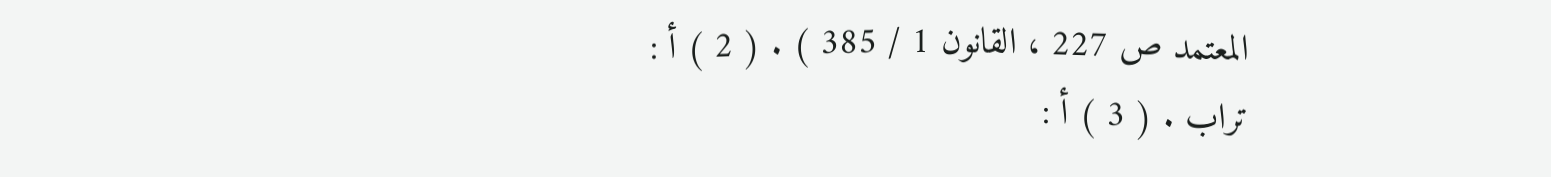المعتمد ص 227 ، القانون 1 / 385 ) . ( 2 ) أ : تراب . ( 3 ) أ :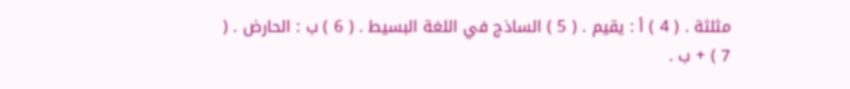مثلثة . ( 4 ) أ : يقيم . ( 5 ) الساذج في اللغة البسيط . ( 6 ) ب : الحارض . ( 7 ) + ب .